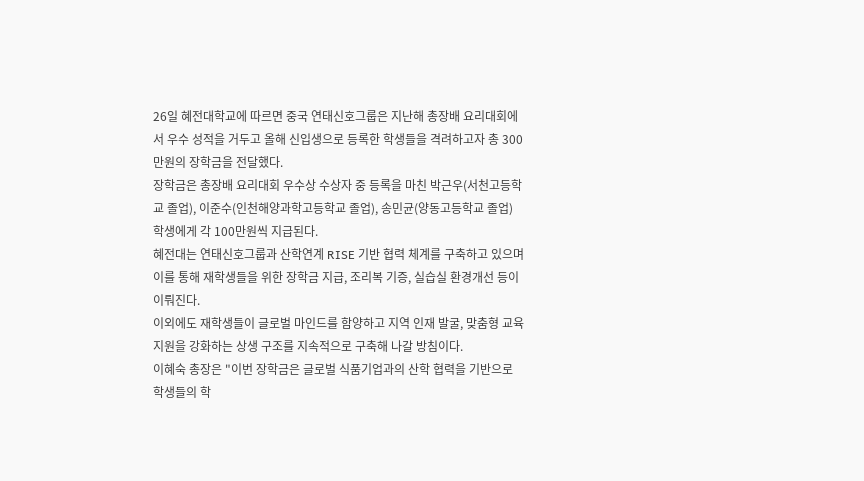26일 혜전대학교에 따르면 중국 연태신호그룹은 지난해 총장배 요리대회에서 우수 성적을 거두고 올해 신입생으로 등록한 학생들을 격려하고자 총 300만원의 장학금을 전달했다.
장학금은 총장배 요리대회 우수상 수상자 중 등록을 마친 박근우(서천고등학교 졸업), 이준수(인천해양과학고등학교 졸업), 송민균(양동고등학교 졸업) 학생에게 각 100만원씩 지급된다.
혜전대는 연태신호그룹과 산학연계 RISE 기반 협력 체계를 구축하고 있으며 이를 통해 재학생들을 위한 장학금 지급, 조리복 기증, 실습실 환경개선 등이 이뤄진다.
이외에도 재학생들이 글로벌 마인드를 함양하고 지역 인재 발굴, 맞춤형 교육 지원을 강화하는 상생 구조를 지속적으로 구축해 나갈 방침이다.
이혜숙 총장은 "이번 장학금은 글로벌 식품기업과의 산학 협력을 기반으로 학생들의 학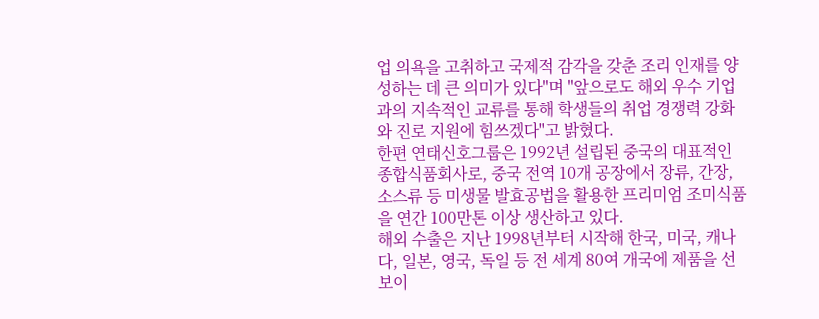업 의욕을 고취하고 국제적 감각을 갖춘 조리 인재를 양성하는 데 큰 의미가 있다"며 "앞으로도 해외 우수 기업과의 지속적인 교류를 통해 학생들의 취업 경쟁력 강화와 진로 지원에 힘쓰겠다"고 밝혔다.
한편 연태신호그룹은 1992년 설립된 중국의 대표적인 종합식품회사로, 중국 전역 10개 공장에서 장류, 간장, 소스류 등 미생물 발효공법을 활용한 프리미엄 조미식품을 연간 100만톤 이상 생산하고 있다.
해외 수출은 지난 1998년부터 시작해 한국, 미국, 캐나다, 일본, 영국, 독일 등 전 세계 80여 개국에 제품을 선보이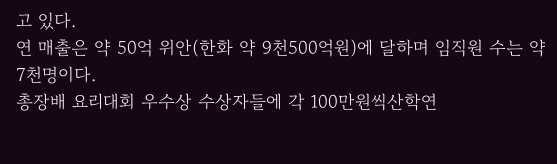고 있다.
연 매출은 약 50억 위안(한화 약 9천500억원)에 달하며 임직원 수는 약 7천명이다.
총장배 요리대회 우수상 수상자들에 각 100만원씩산학연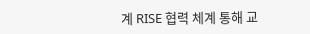계 RISE 협력 체계 통해 교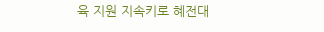육 지원 지속키로 혜전대